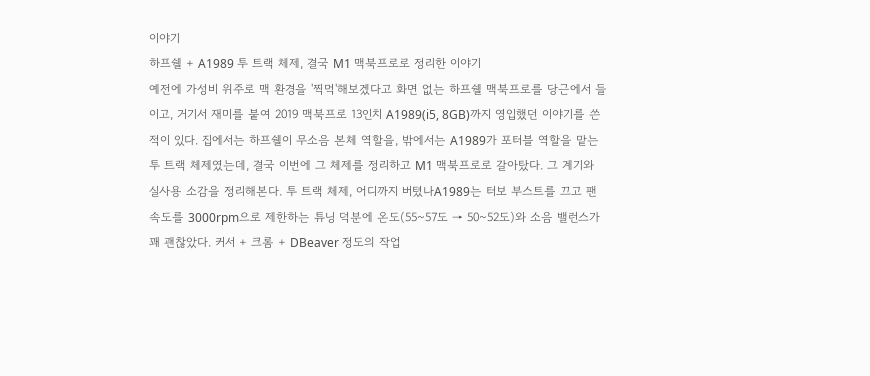이야기
하프쉘 + A1989 투 트랙 체제, 결국 M1 맥북프로로 정리한 이야기
예전에 가성비 위주로 맥 환경을 '찍먹'해보겠다고 화면 없는 하프쉘 맥북프로를 당근에서 들이고, 거기서 재미를 붙여 2019 맥북프로 13인치 A1989(i5, 8GB)까지 영입했던 이야기를 쓴 적이 있다. 집에서는 하프쉘이 무소음 본체 역할을, 밖에서는 A1989가 포터블 역할을 맡는 투 트랙 체제였는데, 결국 이번에 그 체제를 정리하고 M1 맥북프로로 갈아탔다. 그 계기와 실사용 소감을 정리해본다. 투 트랙 체제, 어디까지 버텼나A1989는 터보 부스트를 끄고 팬 속도를 3000rpm으로 제한하는 튜닝 덕분에 온도(55~57도 → 50~52도)와 소음 밸런스가 꽤 괜찮았다. 커서 + 크롬 + DBeaver 정도의 작업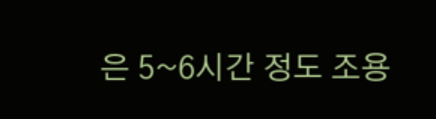은 5~6시간 정도 조용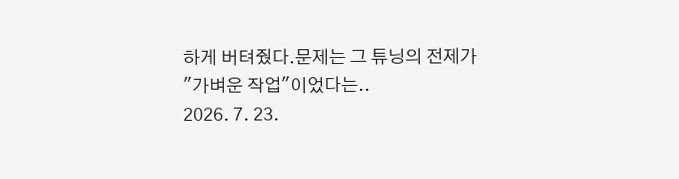하게 버텨줬다.문제는 그 튜닝의 전제가 "가벼운 작업"이었다는..
2026. 7. 23.